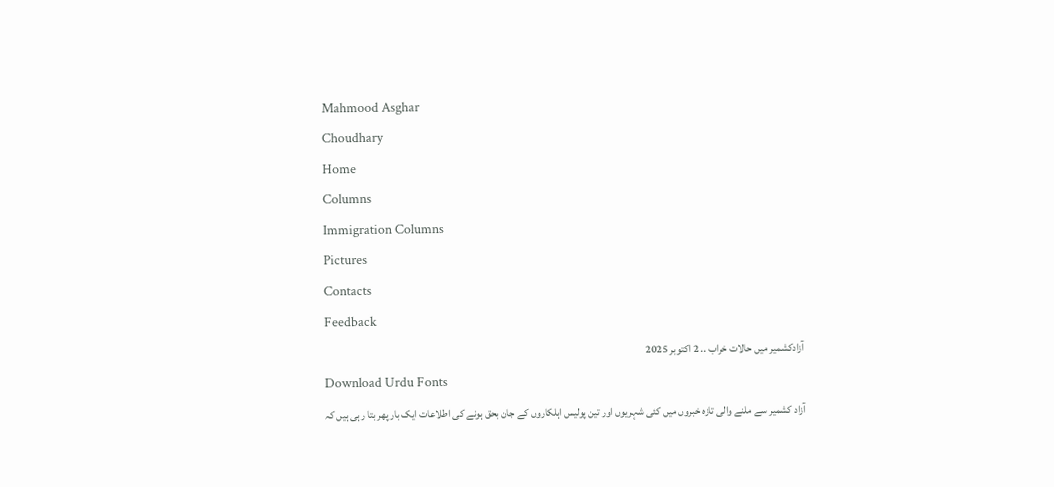Mahmood Asghar
Choudhary
Home
Columns
Immigration Columns
Pictures
Contacts
Feedback
آزادکشمیر میں حالات خراب .. 2 اکتوبر 2025
Download Urdu Fonts
آزاد کشمیر سے ملنے والی تازہ خبروں میں کئی شہریوں اور تین پولیس اہلکاروں کے جان بحق ہونے کی اطلاعات ایک بار پھر بتا رہی ہیں کہ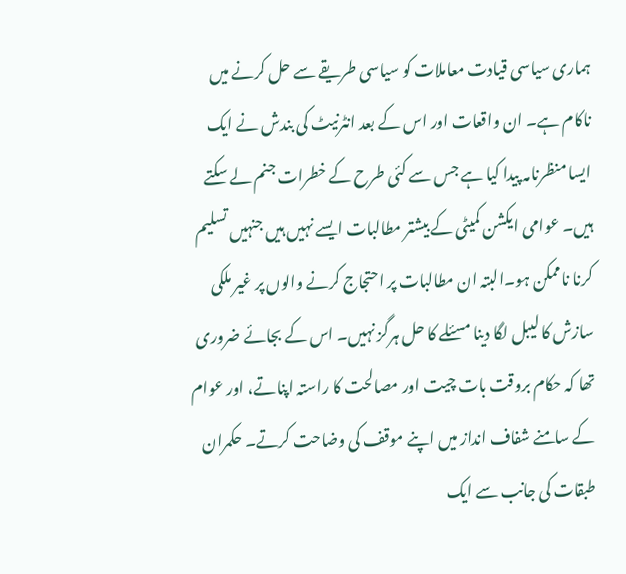ہماری سیاسی قیادت معاملات کو سیاسی طریقے سے حل کرنے میں ناکام ہے۔ ان واقعات اور اس کے بعد انٹرنیٹ کی بندش نے ایک ایسا منظرنامہ پیدا کیا ہے جس سے کئی طرح کے خطرات جنم لے سکتے ہیں۔ عوامی ایکشن کمیٹی کے بیشتر مطالبات ایسے نہیں ہیں جنہیں تسلیم کرنا ناممکن ہو۔البتہ ان مطالبات پر احتجاج کرنے والوں پر غیر ملکی سازش کا لیبل لگا دینا مسئلے کا حل ہرگز نہیں۔ اس کے بجائے ضروری تھا کہ حکام بروقت بات چیت اور مصالحت کا راستہ اپناتے، اور عوام کے سامنے شفاف انداز میں اپنے موقف کی وضاحت کرتے۔ حکمران طبقات کی جانب سے ایک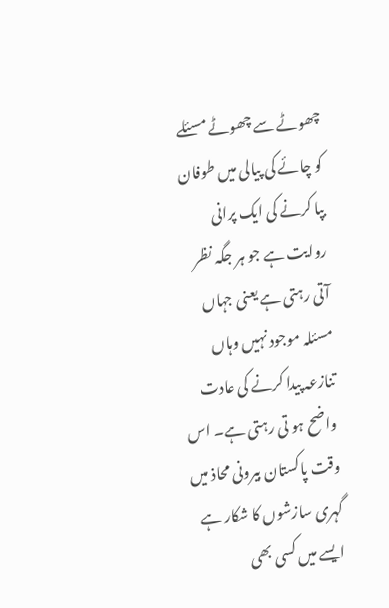چھوٹے سے چھوٹے مسئلے کو چائے کی پیالی میں طوفان بپا کرنے کی ایک پرانی روایت ہے جو ہر جگہ نظر آتی رہتی ہے یعنی جہاں مسئلہ موجود نہیں وہاں تنازعہ پیدا کرنے کی عادت واضح ہو تی رہتی ہے۔ اس وقت پاکستان بیرونی محاذ میں گہری سازشوں کا شکار ہے ایسے میں کسی بھی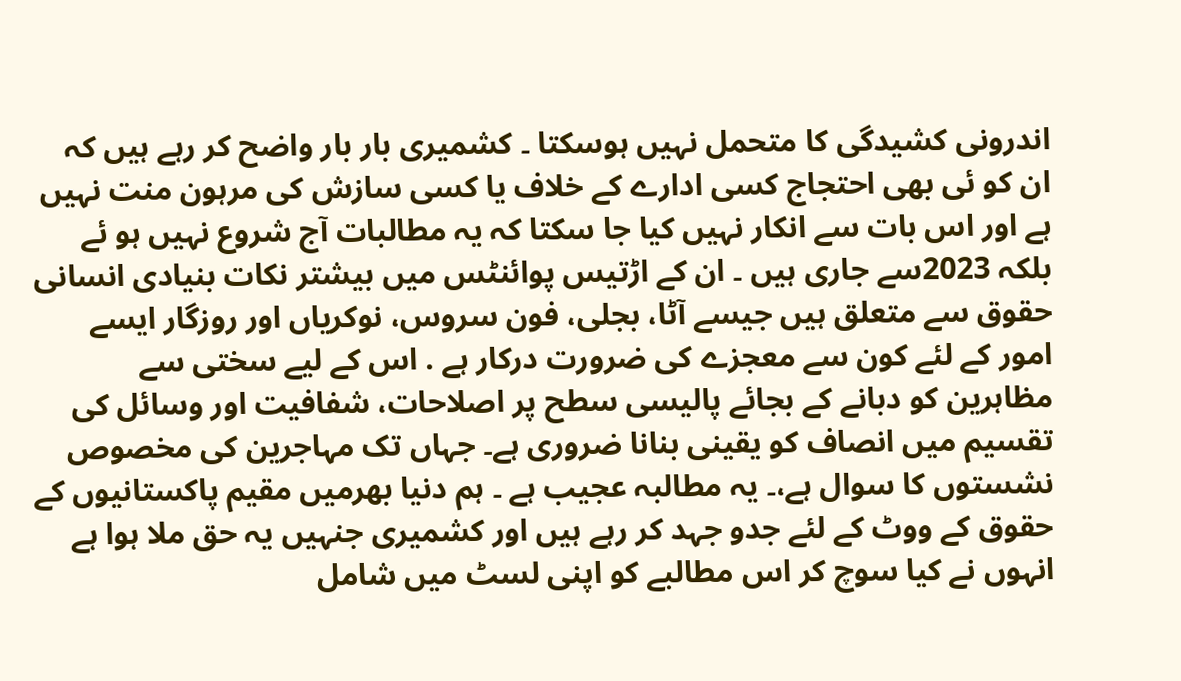اندرونی کشیدگی کا متحمل نہیں ہوسکتا ۔ کشمیری بار بار واضح کر رہے ہیں کہ ان کو ئی بھی احتجاج کسی ادارے کے خلاف یا کسی سازش کی مرہون منت نہیں ہے اور اس بات سے انکار نہیں کیا جا سکتا کہ یہ مطالبات آج شروع نہیں ہو ئے بلکہ 2023سے جاری ہیں ۔ ان کے اڑتیس پوائنٹس میں بیشتر نکات بنیادی انسانی حقوق سے متعلق ہیں جیسے آٹا، بجلی، فون سروس، نوکریاں اور روزگار ایسے امور کے لئے کون سے معجزے کی ضرورت درکار ہے . اس کے لیے سختی سے مظاہرین کو دبانے کے بجائے پالیسی سطح پر اصلاحات، شفافیت اور وسائل کی تقسیم میں انصاف کو یقینی بنانا ضروری ہے۔ جہاں تک مہاجرین کی مخصوص نشستوں کا سوال ہے،۔ یہ مطالبہ عجیب ہے ۔ ہم دنیا بھرمیں مقیم پاکستانیوں کے حقوق کے ووٹ کے لئے جدو جہد کر رہے ہیں اور کشمیری جنہیں یہ حق ملا ہوا ہے انہوں نے کیا سوچ کر اس مطالبے کو اپنی لسٹ میں شامل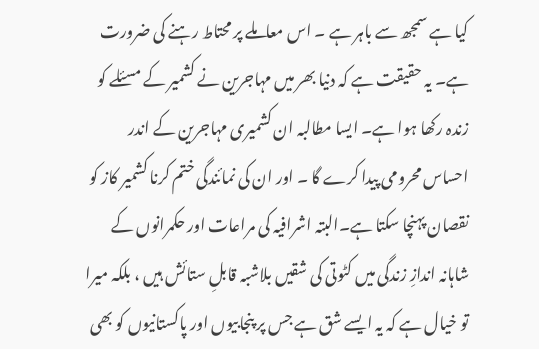کیا ہے سمجھ سے باہر ہے ۔ اس معاملے پر محتاط رہنے کی ضرورت ہے۔ یہ حقیقت ہے کہ دنیا بھر میں مہاجرین نے کشمیر کے مسئلے کو زندہ رکھا ہوا ہے۔ ایسا مطالبہ ان کشمیری مہاجرین کے اندر احساس محرومی پیدا کرے گا ۔ اور ان کی نمائندگی ختم کرنا کشمیر کاز کو نقصان پہنچا سکتا ہے۔البتہ اشرافیہ کی مراعات اور حکمرانوں کے شاہانہ اندازِ زندگی میں کٹوتی کی شقیں بلاشبہ قابلِ ستائش ہیں ، بلکہ میرا تو خیال ہے کہ یہ ایسے شق ہے جس پر پنجابیوں اور پاکستانیوں کو بھی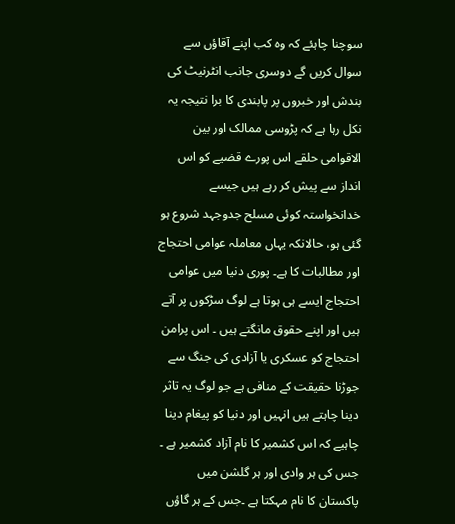سوچنا چاہئے کہ وہ کب اپنے آقاؤں سے سوال کریں گے دوسری جانب انٹرنیٹ کی بندش اور خبروں پر پابندی کا برا نتیجہ یہ نکل رہا ہے کہ پڑوسی ممالک اور بین الاقوامی حلقے اس پورے قضیے کو اس انداز سے پیش کر رہے ہیں جیسے خدانخواستہ کوئی مسلح جدوجہد شروع ہو گئی ہو، حالانکہ یہاں معاملہ عوامی احتجاج اور مطالبات کا ہے۔ پوری دنیا میں عوامی احتجاج ایسے ہی ہوتا ہے لوگ سڑکوں پر آتے ہیں اور اپنے حقوق مانگتے ہیں ۔ اس پرامن احتجاج کو عسکری یا آزادی کی جنگ سے جوڑنا حقیقت کے منافی ہے جو لوگ یہ تاثر دینا چاہتے ہیں انہیں اور دنیا کو پیغام دینا چاہیے کہ اس کشمیر کا نام آزاد کشمیر ہے ۔ جس کی ہر وادی اور ہر گلشن میں پاکستان کا نام مہکتا ہے ۔جس کے ہر گاؤں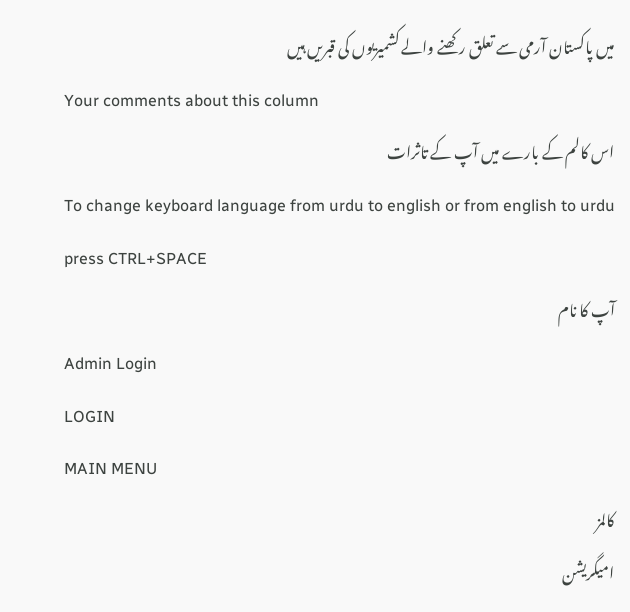میں پاکستان آرمی سے تعلق رکھنے والے کشمیریوں کی قبریں ہیں
Your comments about this column
اس کالم کے بارے میں آپ کے تاثرات
To change keyboard language from urdu to english or from english to urdu press CTRL+SPACE
آپ کا نام
Admin Login
LOGIN
MAIN MENU
کالمز
امیگریشن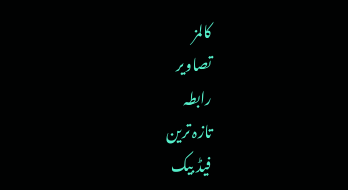کالمز
تصاویر
رابطہ
تازہ ترین
فیڈ بیک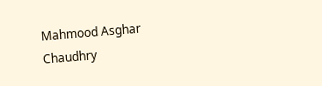Mahmood Asghar Chaudhry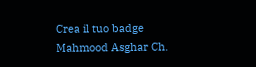Crea il tuo badge
Mahmood Asghar Ch.